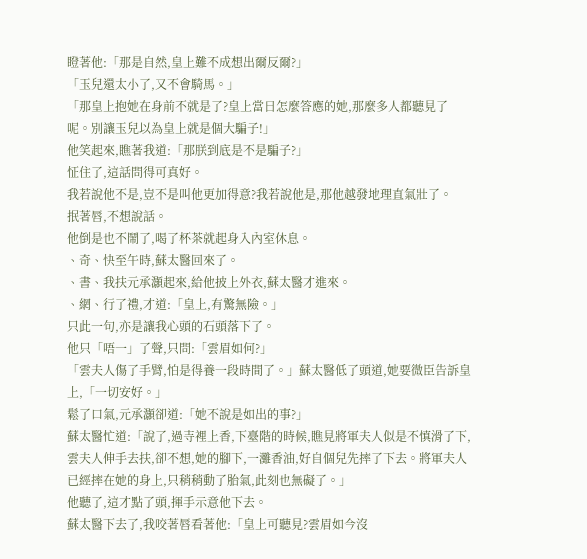瞪著他:「那是自然,皇上難不成想出爾反爾?」
「玉兒還太小了,又不會騎馬。」
「那皇上抱她在身前不就是了?皇上當日怎麼答應的她,那麼多人都聽見了呢。別讓玉兒以為皇上就是個大騙子!」
他笑起來,瞧著我道:「那朕到底是不是騙子?」
怔住了,這話問得可真好。
我若說他不是,豈不是叫他更加得意?我若說他是,那他越發地理直氣壯了。
抿著唇,不想說話。
他倒是也不鬧了,喝了杯茶就起身入內室休息。
、奇、快至午時,蘇太醫回來了。
、書、我扶元承灝起來,給他披上外衣,蘇太醫才進來。
、網、行了禮,才道:「皇上,有驚無險。」
只此一句,亦是讓我心頭的石頭落下了。
他只「唔一」了聲,只問:「雲眉如何?」
「雲夫人傷了手臂,怕是得養一段時間了。」蘇太醫低了頭道,她要微臣告訴皇上,「一切安好。」
鬆了口氣,元承灝卻道:「她不說是如出的事?」
蘇太醫忙道:「說了,過寺裡上香,下臺階的時候,瞧見將軍夫人似是不慎滑了下,雲夫人伸手去扶,卻不想,她的腳下,一灘香油,好自個兒先摔了下去。將軍夫人已經摔在她的身上,只稍稍動了胎氣,此刻也無礙了。」
他聽了,這才點了頭,揮手示意他下去。
蘇太醫下去了,我咬著唇看著他:「皇上可聽見?雲眉如今沒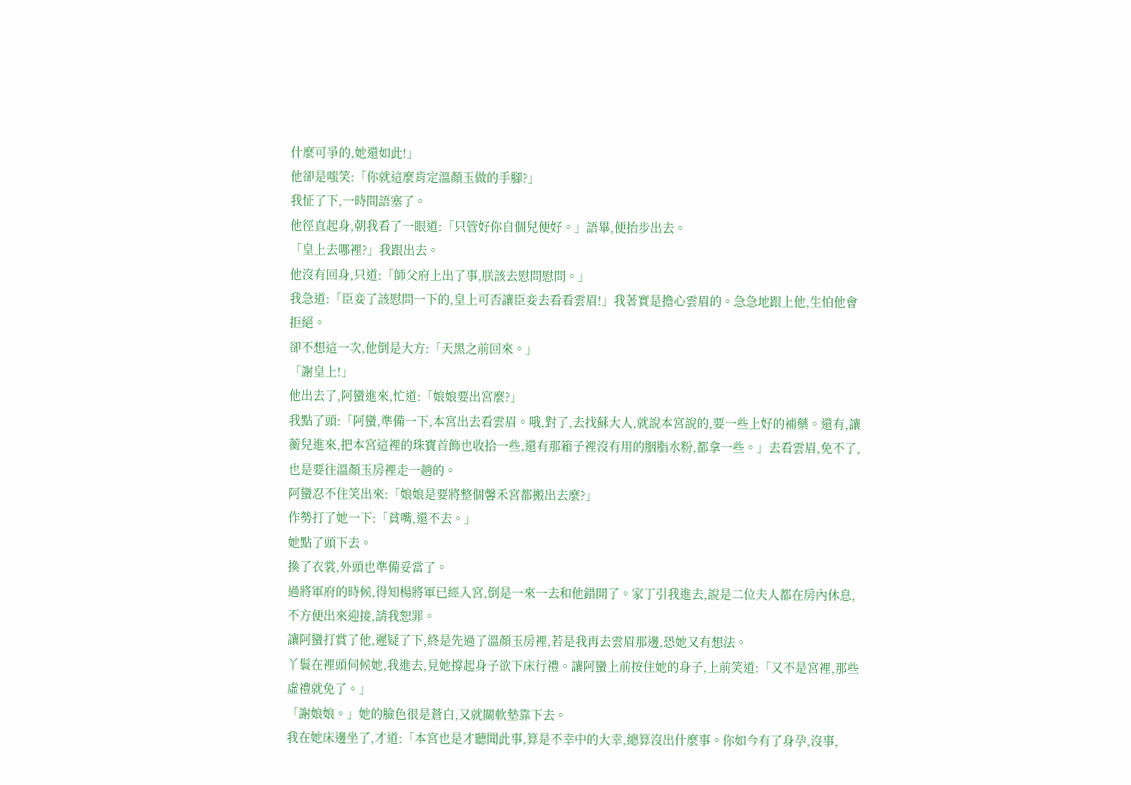什麼可爭的,她還如此!」
他卻是嗤笑:「你就這麼肯定溫顏玉做的手腳?」
我怔了下,一時間語塞了。
他徑直起身,朝我看了一眼道:「只管好你自個兒便好。」語畢,便抬步出去。
「皇上去哪裡?」我跟出去。
他沒有回身,只道:「師父府上出了事,朕該去慰問慰問。」
我急道:「臣妾了該慰問一下的,皇上可否讓臣妾去看看雲眉!」我著實是擔心雲眉的。急急地跟上他,生怕他會拒絕。
卻不想這一次,他倒是大方:「天黑之前回來。」
「謝皇上!」
他出去了,阿蠻進來,忙道:「娘娘要出宮麼?」
我點了頭:「阿蠻,準備一下,本宮出去看雲眉。哦,對了,去找蘇大人,就說本宮說的,要一些上好的補藥。還有,讓蘅兒進來,把本宮這裡的珠寶首飾也收拾一些,還有那箱子裡沒有用的胭脂水粉,都拿一些。」去看雲眉,免不了,也是要往溫顏玉房裡走一趟的。
阿蠻忍不住笑出來:「娘娘是要將整個馨禾宮都搬出去麼?」
作勢打了她一下:「貧嘴,還不去。」
她點了頭下去。
換了衣裳,外頭也準備妥當了。
過將軍府的時候,得知楊將軍已經入宮,倒是一來一去和他錯開了。家丁引我進去,說是二位夫人都在房內休息,不方便出來迎接,請我恕罪。
讓阿蠻打賞了他,遲疑了下,終是先過了溫顏玉房裡,若是我再去雲眉那邊,恐她又有想法。
丫鬟在裡頭伺候她,我進去,見她撐起身子欲下床行禮。讓阿蠻上前按住她的身子,上前笑道:「又不是宮裡,那些虛禮就免了。」
「謝娘娘。」她的臉色很是蒼白,又就關軟墊靠下去。
我在她床邊坐了,才道:「本宮也是才聽聞此事,算是不幸中的大幸,總算沒出什麼事。你如今有了身孕,沒事,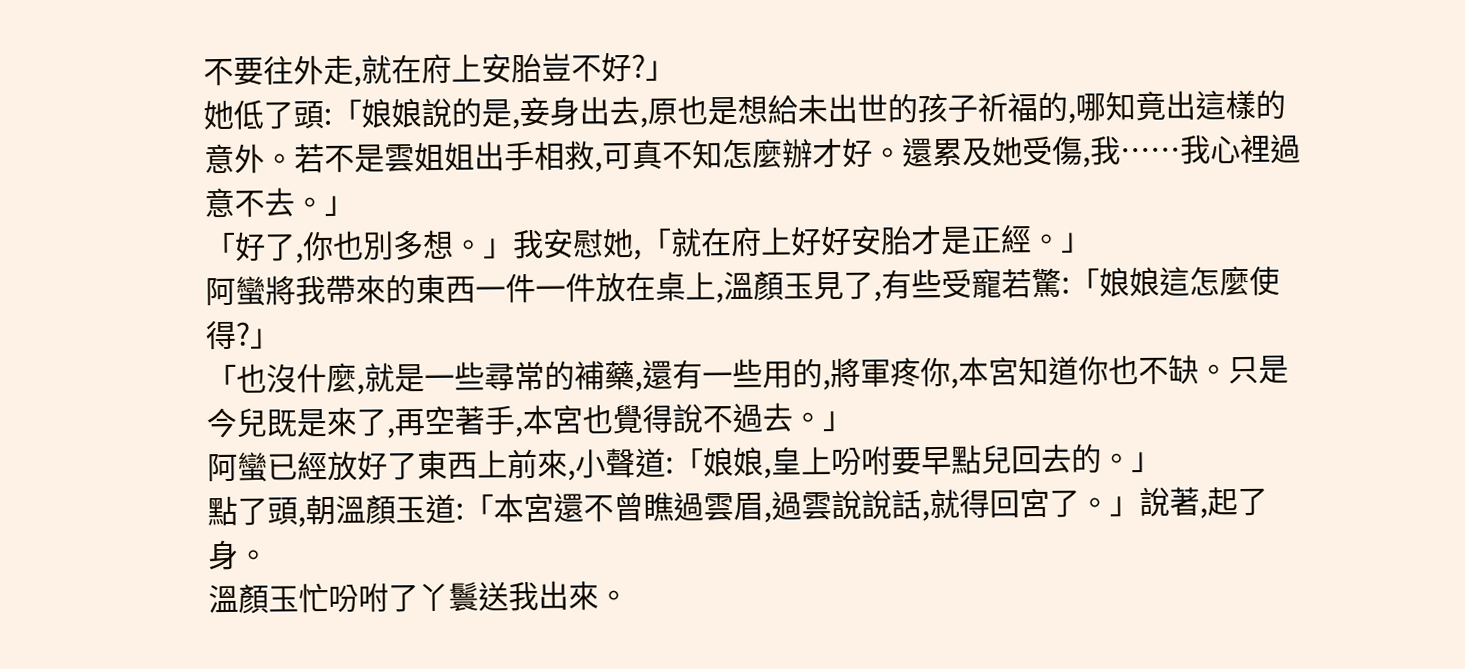不要往外走,就在府上安胎豈不好?」
她低了頭:「娘娘說的是,妾身出去,原也是想給未出世的孩子祈福的,哪知竟出這樣的意外。若不是雲姐姐出手相救,可真不知怎麼辦才好。還累及她受傷,我……我心裡過意不去。」
「好了,你也別多想。」我安慰她,「就在府上好好安胎才是正經。」
阿蠻將我帶來的東西一件一件放在桌上,溫顏玉見了,有些受寵若驚:「娘娘這怎麼使得?」
「也沒什麼,就是一些尋常的補藥,還有一些用的,將軍疼你,本宮知道你也不缺。只是今兒既是來了,再空著手,本宮也覺得說不過去。」
阿蠻已經放好了東西上前來,小聲道:「娘娘,皇上吩咐要早點兒回去的。」
點了頭,朝溫顏玉道:「本宮還不曾瞧過雲眉,過雲說說話,就得回宮了。」說著,起了身。
溫顏玉忙吩咐了丫鬟送我出來。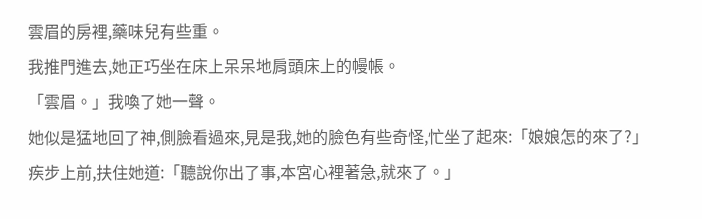雲眉的房裡,藥味兒有些重。
我推門進去,她正巧坐在床上呆呆地肩頭床上的幔帳。
「雲眉。」我喚了她一聲。
她似是猛地回了神,側臉看過來,見是我,她的臉色有些奇怪,忙坐了起來:「娘娘怎的來了?」
疾步上前,扶住她道:「聽說你出了事,本宮心裡著急,就來了。」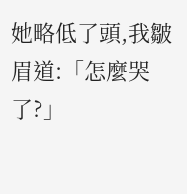她略低了頭,我皺眉道:「怎麼哭了?」